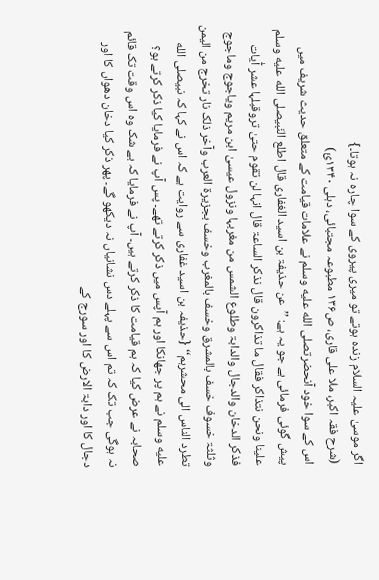اگر موسیٰ علیہ السلام زندہ ہوتے تو میری پیروی کے سوا چارہ نہ ہوتا۔}
(شرح فقہ اکبر، ملا علی قاری، ص۱۳۶ مطبوعہ مجتبائی، دہلی ۱۳۴۰ئ)
اس کے سوا خود آنحضرتصلى الله عليه وسلم نے علامات قیامت کے متعلق حدیث شریف میں پیش گوئی فرمائی ہے جو یہ ہے: ’’عن حذیفۃ بن اسید الغفاری قال اطلع النّبیصلى الله عليه وسلم علینا ونحن نتذاکر فقال ما تذاکرون قال نذکر الساعۃ قال انہا لن تقوم حتیٰ تروقبلہا عشر آٰیات فذکر الدخان والدجال والدابۃ وطلوع الشمس من مغربہا ونزول عیسیٰ ابن مریم ویاجوج وماجوج وثلثۃ خسوف خسف بالمشرق وخسف بالمغرب وخسف بجزیرۃ العرب وآخر ذلک نار تخرج من الیمن تطرد الناس الی محشرہم‘‘ {حذیفہ بن اسید غفاری سے روایت ہے کہ اس نے کہا کہ نبیصلى الله عليه وسلم نے ہم پر جھانکا اور ہم آپس میں ذکر کرتے تھے۔ پس آپ نے فرمایا کیا ذکر کرتے ہو؟ صحابہ نے عرض کیا کہ ہم قیامت کا ذکر کرتے ہیں۔ آپ نے فرمایا کہ بے شک وہ اس وقت تک قائم نہ ہوگی جب تک کہ تم اس سے پہلے دس نشانیاں نہ دیکھو گے۔ پھر ذکر کیا دخان دھواں کا اور دجال کا اور دابۃ الارض کا اور سورج کے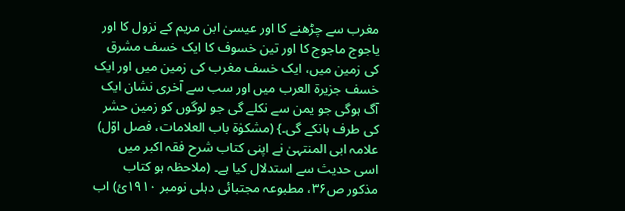مغرب سے چڑھنے کا اور عیسیٰ ابن مریم کے نزول کا اور یاجوج ماجوج کا اور تین خسوف کا ایک خسف مشرق کی زمین میں، ایک خسف مغرب کی زمین میں اور ایک خسف جزیرۃ العرب میں اور سب سے آخری نشان ایک آگ ہوگی جو یمن سے نکلے گی جو لوگوں کو زمین حشر کی طرف ہانکے گی۔} (مشکوٰۃ باب العلامات، فصل اوّل)
علامہ ابی المنتہیٰ نے اپنی کتاب شرح فقہ اکبر میں اسی حدیث سے استدلال کیا ہے۔ (ملاحظہ ہو کتاب مذکور ص۳۶، مطبوعہ مجتبائی دہلی نومبر ۱۹۱۰ئ) اب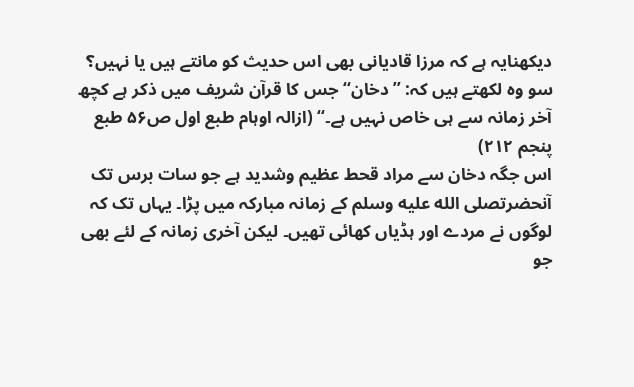دیکھنایہ ہے کہ مرزا قادیانی بھی اس حدیث کو مانتے ہیں یا نہیں؟ سو وہ لکھتے ہیں کہ: ’’دخان‘‘ جس کا قرآن شریف میں ذکر ہے کچھ آخر زمانہ سے ہی خاص نہیں ہے۔‘‘ (ازالہ اوہام طبع اول ص۵۶ طبع پنجم ۲۱۲)
اس جگہ دخان سے مراد قحط عظیم وشدید ہے جو سات برس تک آنحضرتصلى الله عليه وسلم کے زمانہ مبارکہ میں پڑا۔ یہاں تک کہ لوگوں نے مردے اور ہڈیاں کھائی تھیں۔ لیکن آخری زمانہ کے لئے بھی جو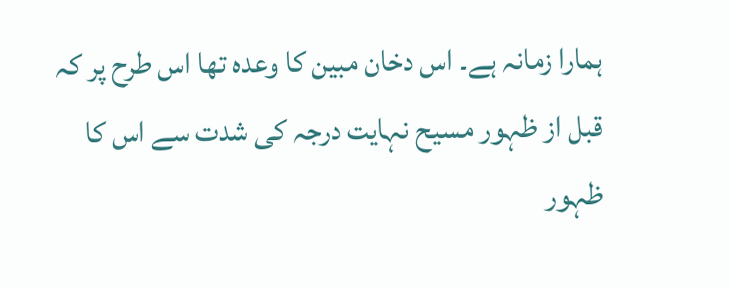ہمارا زمانہ ہے۔ اس دخان مبین کا وعدہ تھا اس طرح پر کہ قبل از ظہور مسیح نہایت درجہ کی شدت سے اس کا ظہور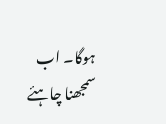ہوگا۔ اب سمجھنا چاہئے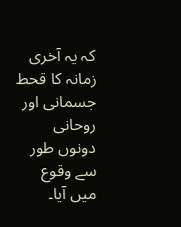کہ یہ آخری زمانہ کا قحط جسمانی اور روحانی دونوں طور سے وقوع میں آیا۔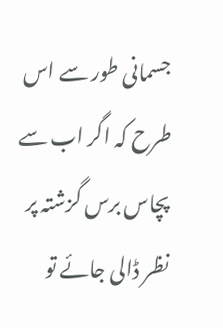جسمانی طور سے اس طرح کہ اگر اب سے پچاس برس گزشتہ پر نظر ڈالی جائے تو